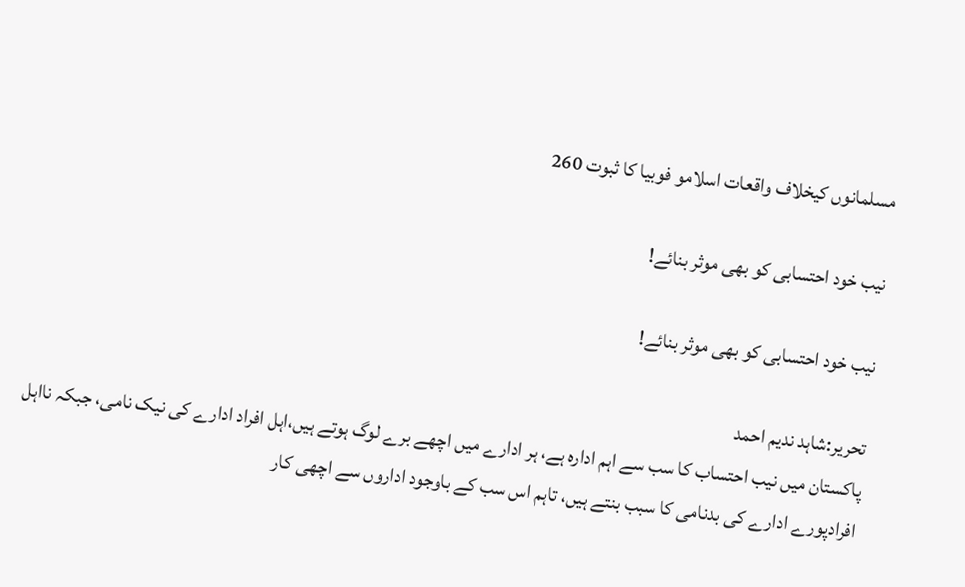مسلمانوں کیخلاف واقعات اسلامو فوبیا کا ثبوت 260

نیب خود احتسابی کو بھی موثر بنائے!

نیب خود احتسابی کو بھی موثر بنائے!

تحریر:شاہد ندیم احمد
پاکستان میں نیب احتساب کا سب سے اہم ادارہ ہے، ہر ادارے میں اچھے برے لوگ ہوتے ہیں،اہل افراد ادارے کی نیک نامی، جبکہ نااہل افرادپورے ادارے کی بدنامی کا سبب بنتے ہیں، تاہم اس سب کے باوجود اداروں سے اچھی کار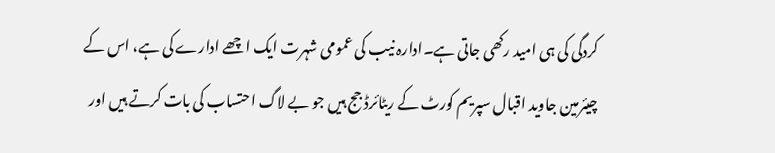کردگی کی ہی امید رکھی جاتی ہے۔ادارہ نیب کی عمومی شہرت ایک اچھے ادارے کی ہے، اس کے چیئرمین جاوید اقبال سپریم کورٹ کے ریٹائرڈ جج ہیں جو بے لاگ احتساب کی بات کرتے ہیں اور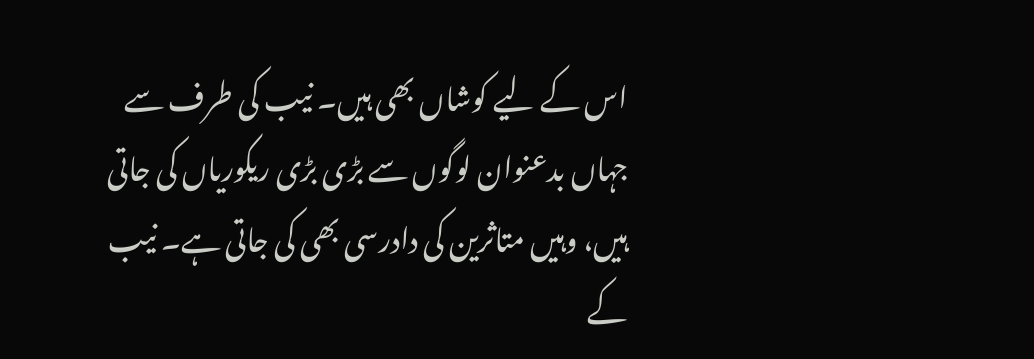اس کے لیے کوشاں بھی ہیں۔ نیب کی طرف سے جہاں بدعنوان لوگوں سے بڑی بڑی ریکوریاں کی جاتی ہیں، وہیں متاثرین کی دادرسی بھی کی جاتی ہے۔ نیب کے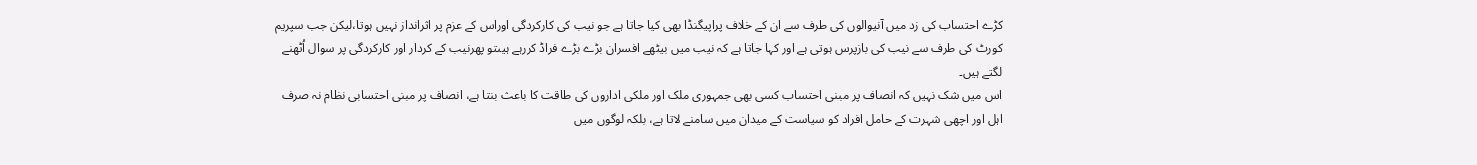کڑے احتساب کی زد میں آنیوالوں کی طرف سے ان کے خلاف پراپیگنڈا بھی کیا جاتا ہے جو نیب کی کارکردگی اوراس کے عزم پر اثرانداز نہیں ہوتا،لیکن جب سپریم کورٹ کی طرف سے نیب کی بازپرس ہوتی ہے اور کہا جاتا ہے کہ نیب میں بیٹھے افسران بڑے بڑے فراڈ کررہے ہیںتو پھرنیب کے کردار اور کارکردگی پر سوال اُٹھنے لگتے ہیں۔
اس میں شک نہیں کہ انصاف پر مبنی احتساب کسی بھی جمہوری ملک اور ملکی اداروں کی طاقت کا باعث بنتا ہے، انصاف پر مبنی احتسابی نظام نہ صرف اہل اور اچھی شہرت کے حامل افراد کو سیاست کے میدان میں سامنے لاتا ہے، بلکہ لوگوں میں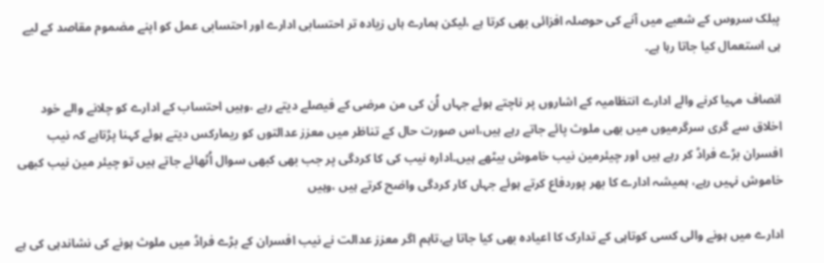پبلک سروس کے شعبے میں آنے کی حوصلہ افزائی بھی کرتا ہے ،لیکن ہمارے ہاں زیادہ تر احتسابی ادارے اور احتسابی عمل کو اپنے مضموم مقاصد کے لیے ہی استعمال کیا جاتا رہا ہے۔

انصاف مہیا کرنے والے ادارے انتظامیہ کے اشاروں پر ناچتے ہوئے جہاں اُن کی من مرضی کے فیصلے دیتے رہے ،وہیں احتساب کے ادارے کو چلانے والے خود اخلاق سے گری سرگرمیوں میں بھی ملوث پائے جاتے رہے ہیں،اس صورت حال کے تناظر میں معزز عدالتوں کو ریمارکس دیتے ہوئے کہنا پڑتاہے کہ نیب افسران بڑے فراڈ کر رہے ہیں اور چیئرمین نیب خاموش بیٹھے ہیں۔ادارہ نیب کی کا کردگی پر جب بھی کبھی سوال اُٹھائے جاتے ہیں تو چیئر مین نیب کبھی خاموش نہیں رہے، ہمیشہ ادارے کا بھر پوردفاع کرتے ہوئے جہاں کار کردگی واضح کرتے ہیں ،وہیں

ادارے میں ہونے والی کسی کوتاہی کے تدارک کا اعیادہ بھی کیا جاتا ہے،تاہم اگر معزز عدالت نے نیب افسران کے بڑے فراڈ میں ملوث ہونے کی نشاندہی کی ہے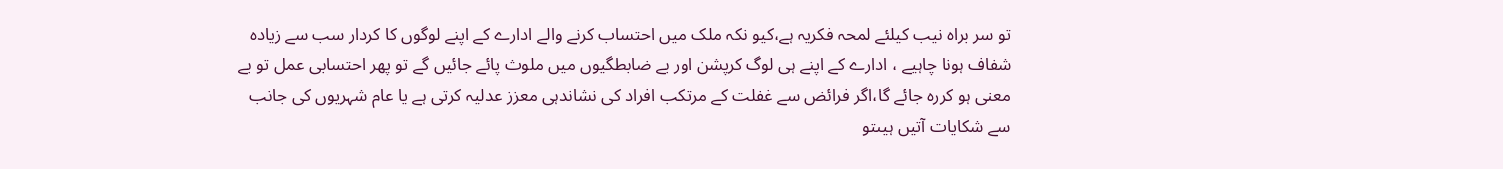تو سر براہ نیب کیلئے لمحہ فکریہ ہے،کیو نکہ ملک میں احتساب کرنے والے ادارے کے اپنے لوگوں کا کردار سب سے زیادہ شفاف ہونا چاہیے ، ادارے کے اپنے ہی لوگ کرپشن اور بے ضابطگیوں میں ملوث پائے جائیں گے تو پھر احتسابی عمل تو بے معنی ہو کررہ جائے گا،اگر فرائض سے غفلت کے مرتکب افراد کی نشاندہی معزز عدلیہ کرتی ہے یا عام شہریوں کی جانب سے شکایات آتیں ہیںتو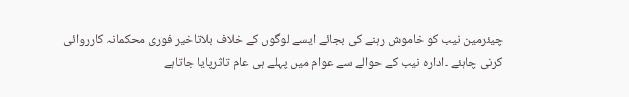چیئرمین نیب کو خاموش رہنے کی بجائے ایسے لوگوں کے خلاف بلاتاخیر فوری محکمانہ کارروائی کرنی چاہئے ۔ادارہ نیب کے حوالے سے عوام میں پہلے ہی عام تاثرپایا جاتاہے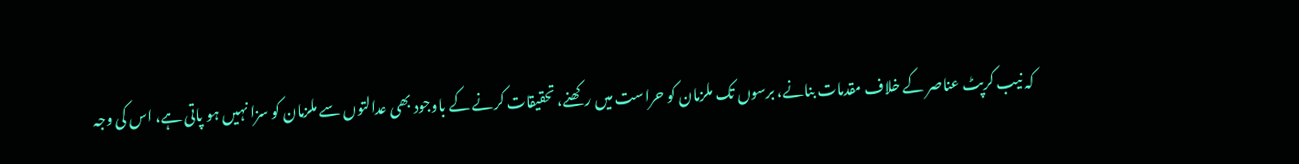کہ نیب کرپٹ عناصر کے خلاف مقدمات بنانے، برسوں تک ملزمان کو حراست میں رکھنے، تحقیقات کرنے کے باوجود بھی عدالتوں سے ملزمان کو سزا نہیں ہو پاتی ہے، اس کی وجہ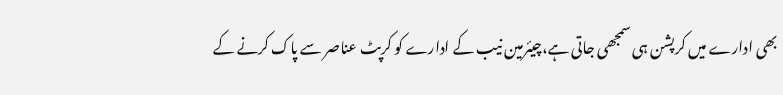بھی ادارے میں کرپشن ہی سمجھی جاتی ہے،چیئرمین نیب کے ادارے کو کرپٹ عناصر سے پاک کرنے کے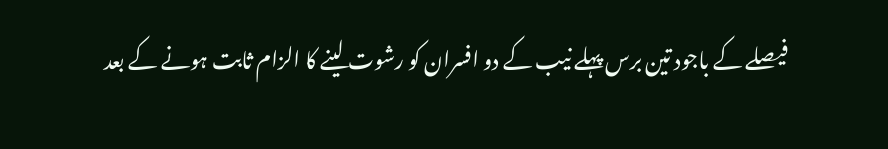فیصلے کے باجود تین برس پہلے نیب کے دو افسران کو رشوت لینے کا الزام ثابت ہونے کے بعد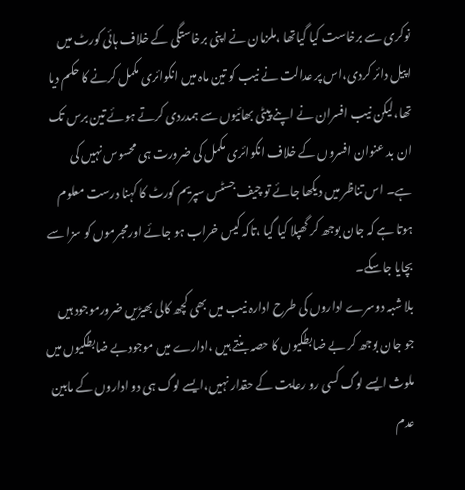نوکری سے برخاست کیا گیاتھا ،ملزمان نے اپنی برخاستگی کے خلاف ہائی کورٹ میں اپیل دائر کردی،اس پر عدالت نے نیب کو تین ماہ میں انکوائری مکمل کرنے کا حکم دیا تھا،لیکن نیب افسران نے اپنے پیٹی بھائیوں سے ہمدردی کرتے ہوئے تین برس تک ان بد عنوان افسروں کے خلاف انکوائری مکمل کی ضرورت ہی محسوس نہیں کی ہے۔ اس تناظر میں دیکھا جائے تو چیف جسٹس سپریم کورٹ کا کہنا درست معلوم ہوتا ہے کہ جان بوجھ کر گھپلا کیا گیا ،تاکہ کیس خراب ہو جائے اورمجرموں کو سزا سے بچایا جاسکے۔
بلا شبہ دوسرے اداروں کی طرح ادارہ نیب میں بھی کچھ کالی بھیڑیں ضرورموجود ہیں جو جان بوجھ کر بے ضابطگیوں کا حصہ بنتے ہیں ،ادارے میں موجودبے ضابطگیوں میں ملوث ایسے لوگ کسی رو رعایت کے حقدار نہیں،ایسے لوگ ہی دو اداروں کے مابین عدم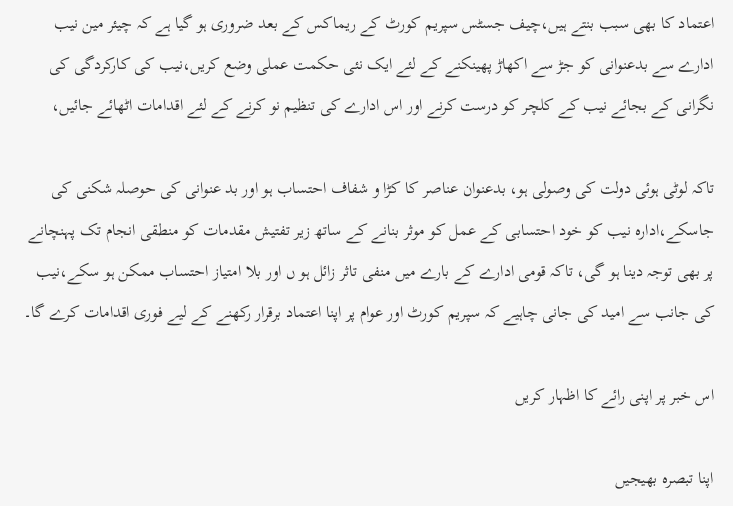اعتماد کا بھی سبب بنتے ہیں،چیف جسٹس سپریم کورٹ کے ریماکس کے بعد ضروری ہو گیا ہے کہ چیئر مین نیب ادارے سے بدعنوانی کو جڑ سے اکھاڑ پھینکنے کے لئے ایک نئی حکمت عملی وضع کریں،نیب کی کارکردگی کی نگرانی کے بجائے نیب کے کلچر کو درست کرنے اور اس ادارے کی تنظیم نو کرنے کے لئے اقدامات اٹھائے جائیں،

تاکہ لوٹی ہوئی دولت کی وصولی ہو، بدعنوان عناصر کا کڑا و شفاف احتساب ہو اور بد عنوانی کی حوصلہ شکنی کی جاسکے،ادارہ نیب کو خود احتسابی کے عمل کو موثر بنانے کے ساتھ زیر تفتیش مقدمات کو منطقی انجام تک پہنچانے پر بھی توجہ دینا ہو گی، تاکہ قومی ادارے کے بارے میں منفی تاثر زائل ہو ں اور بلا امتیاز احتساب ممکن ہو سکے،نیب کی جانب سے امید کی جانی چاہیے کہ سپریم کورٹ اور عوام پر اپنا اعتماد برقرار رکھنے کے لیے فوری اقدامات کرے گا۔

اس خبر پر اپنی رائے کا اظہار کریں

اپنا تبصرہ بھیجیں